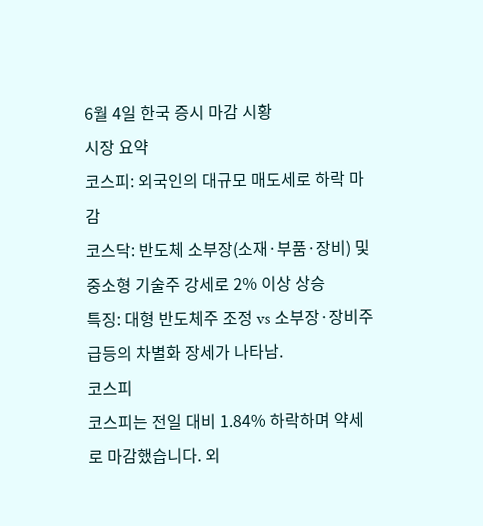6월 4일 한국 증시 마감 시황
시장 요약
코스피: 외국인의 대규모 매도세로 하락 마감
코스닥: 반도체 소부장(소재·부품·장비) 및 중소형 기술주 강세로 2% 이상 상승
특징: 대형 반도체주 조정 vs 소부장·장비주 급등의 차별화 장세가 나타남.
코스피
코스피는 전일 대비 1.84% 하락하며 약세로 마감했습니다. 외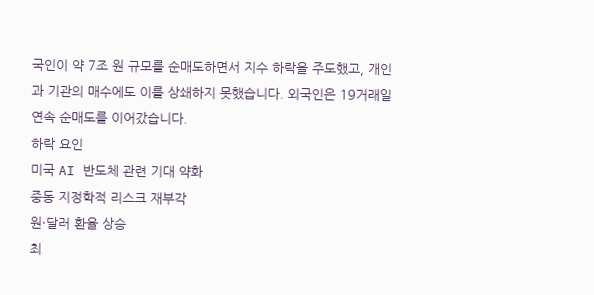국인이 약 7조 원 규모를 순매도하면서 지수 하락을 주도했고, 개인과 기관의 매수에도 이를 상쇄하지 못했습니다. 외국인은 19거래일 연속 순매도를 이어갔습니다.
하락 요인
미국 AI 반도체 관련 기대 약화
중동 지정학적 리스크 재부각
원·달러 환율 상승
최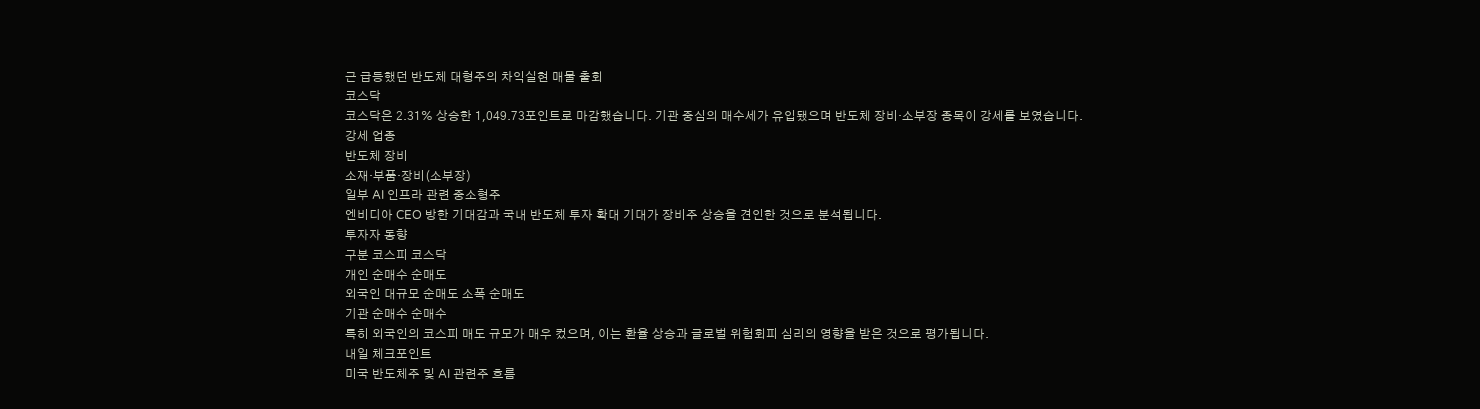근 급등했던 반도체 대형주의 차익실현 매물 출회
코스닥
코스닥은 2.31% 상승한 1,049.73포인트로 마감했습니다. 기관 중심의 매수세가 유입됐으며 반도체 장비·소부장 종목이 강세를 보였습니다.
강세 업종
반도체 장비
소재·부품·장비(소부장)
일부 AI 인프라 관련 중소형주
엔비디아 CEO 방한 기대감과 국내 반도체 투자 확대 기대가 장비주 상승을 견인한 것으로 분석됩니다.
투자자 동향
구분 코스피 코스닥
개인 순매수 순매도
외국인 대규모 순매도 소폭 순매도
기관 순매수 순매수
특히 외국인의 코스피 매도 규모가 매우 컸으며, 이는 환율 상승과 글로벌 위험회피 심리의 영향을 받은 것으로 평가됩니다.
내일 체크포인트
미국 반도체주 및 AI 관련주 흐름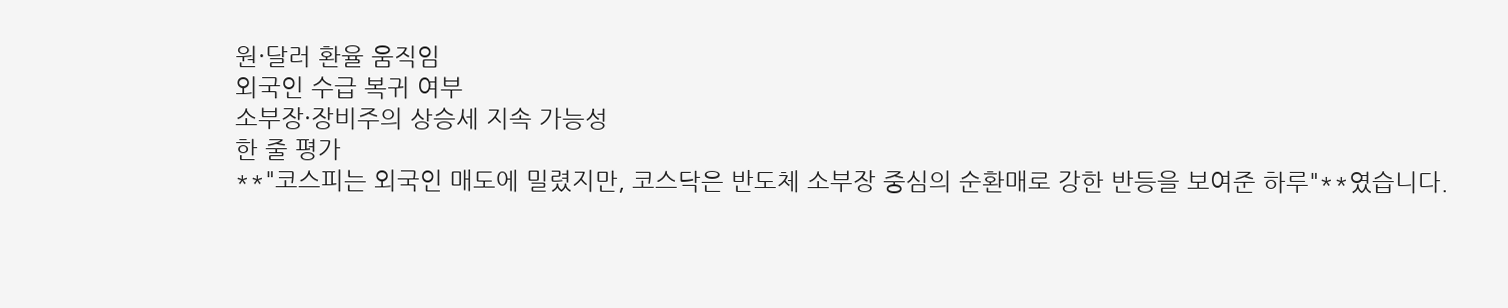원·달러 환율 움직임
외국인 수급 복귀 여부
소부장·장비주의 상승세 지속 가능성
한 줄 평가
**"코스피는 외국인 매도에 밀렸지만, 코스닥은 반도체 소부장 중심의 순환매로 강한 반등을 보여준 하루"**였습니다.